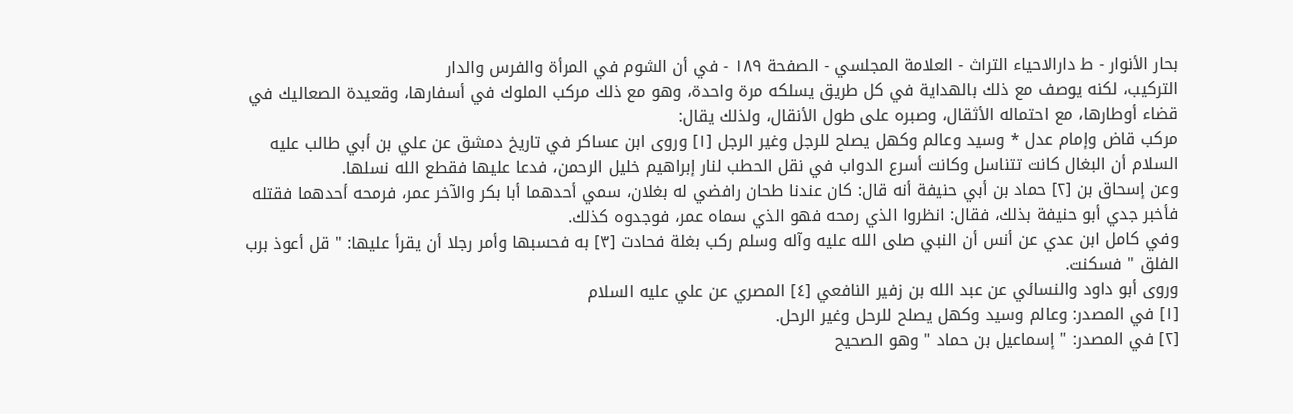بحار الأنوار - ط دارالاحیاء التراث - العلامة المجلسي - الصفحة ١٨٩ - في أن الشوم في المرأة والفرس والدار
التركيب، لكنه يوصف مع ذلك بالهداية في كل طريق يسلكه مرة واحدة، وهو مع ذلك مركب الملوك في أسفارها، وقعيدة الصعاليك في قضاء أوطارها، مع احتماله الأثقال، وصبره على طول الأنقال، ولذلك يقال:
مركب قاض وإمام عدل * وسيد وعالم وكهل يصلح للرجل وغير الرجل [١] وروى ابن عساكر في تاريخ دمشق عن علي بن أبي طالب عليه السلام أن البغال كانت تتناسل وكانت أسرع الدواب في نقل الحطب لنار إبراهيم خليل الرحمن، فدعا عليها فقطع الله نسلها.
وعن إسحاق بن [٢] حماد بن أبي حنيفة أنه قال: كان عندنا طحان رافضي له بغلان، سمي أحدهما أبا بكر والآخر عمر، فرمحه أحدهما فقتله فأخبر جدي أبو حنيفة بذلك، فقال: انظروا الذي رمحه فهو الذي سماه عمر، فوجدوه كذلك.
وفي كامل ابن عدي عن أنس أن النبي صلى الله عليه وآله وسلم ركب بغلة فحادت [٣] به فحسبها وأمر رجلا أن يقرأ عليها: " قل أعوذ برب الفلق " فسكنت.
وروى أبو داود والنسائي عن عبد الله بن زفير النافعي [٤] المصري عن علي عليه السلام
[١] في المصدر: وعالم وسيد وكهل يصلح للرحل وغير الرحل.
[٢] في المصدر: " إسماعيل بن حماد " وهو الصحيح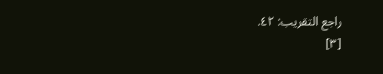راجع التقريب: ٤٢.
[٣]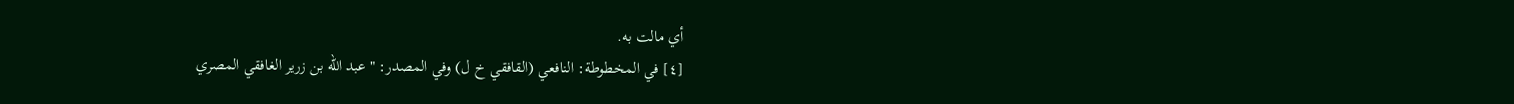أي مالت به.
[٤] في المخطوطة: النافعي (القافقي خ ل) وفي المصدر: " عبد الله بن زرير الغافقي المصري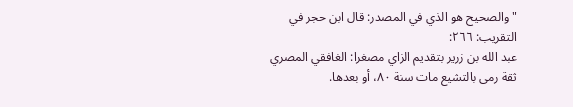" والصحيح هو الذي في المصدر: قال ابن حجر في التقريب: ٢٦٦:
عبد الله بن زرير بتقديم الزاي مصغرا: الغافقي المصري ثقة رمى بالتشيع مات سنة ٨٠، أو بعدها.